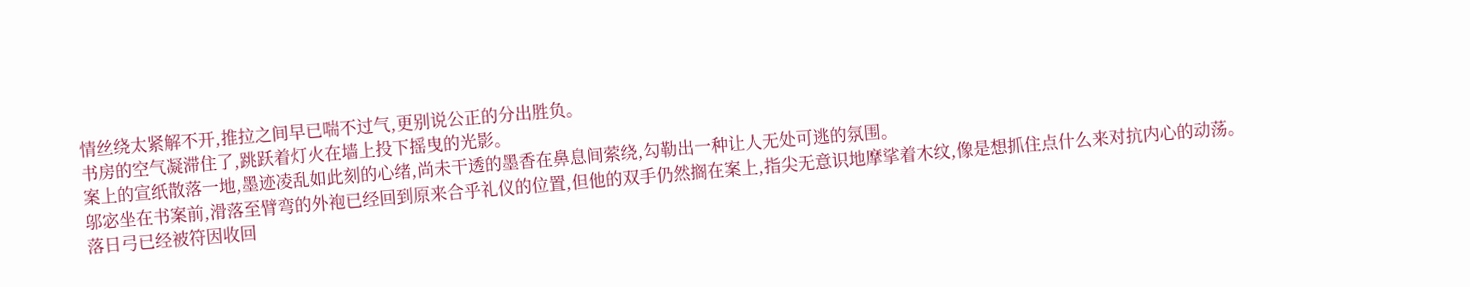情丝绕太紧解不开,推拉之间早已喘不过气,更别说公正的分出胜负。
书房的空气凝滞住了,跳跃着灯火在墙上投下摇曳的光影。
案上的宣纸散落一地,墨迹凌乱如此刻的心绪,尚未干透的墨香在鼻息间萦绕,勾勒出一种让人无处可逃的氛围。
邬宓坐在书案前,滑落至臂弯的外袍已经回到原来合乎礼仪的位置,但他的双手仍然搁在案上,指尖无意识地摩挲着木纹,像是想抓住点什么来对抗内心的动荡。
落日弓已经被符因收回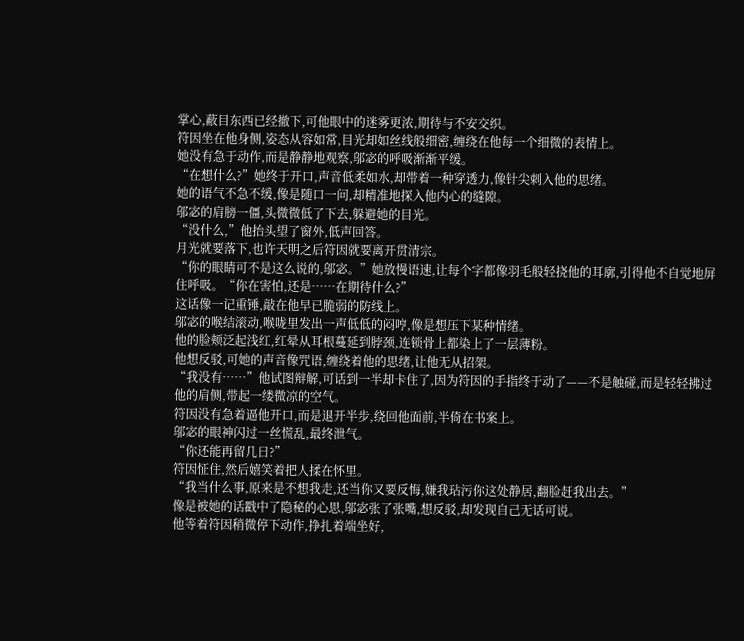掌心,蔽目东西已经撤下,可他眼中的迷雾更浓,期待与不安交织。
符因坐在他身侧,姿态从容如常,目光却如丝线般细密,缠绕在他每一个细微的表情上。
她没有急于动作,而是静静地观察,邬宓的呼吸渐渐平缓。
“在想什么?”她终于开口,声音低柔如水,却带着一种穿透力,像针尖刺入他的思绪。
她的语气不急不缓,像是随口一问,却精准地探入他内心的缝隙。
邬宓的肩膀一僵,头微微低了下去,躲避她的目光。
“没什么,”他抬头望了窗外,低声回答。
月光就要落下,也许天明之后符因就要离开贯清宗。
“你的眼睛可不是这么说的,邬宓。”她放慢语速,让每个字都像羽毛般轻挠他的耳廓,引得他不自觉地屏住呼吸。“你在害怕,还是……在期待什么?”
这话像一记重锤,敲在他早已脆弱的防线上。
邬宓的喉结滚动,喉咙里发出一声低低的闷哼,像是想压下某种情绪。
他的脸颊泛起浅红,红晕从耳根蔓延到脖颈,连锁骨上都染上了一层薄粉。
他想反驳,可她的声音像咒语,缠绕着他的思绪,让他无从招架。
“我没有……”他试图辩解,可话到一半却卡住了,因为符因的手指终于动了——不是触碰,而是轻轻拂过他的肩侧,带起一缕微凉的空气。
符因没有急着逼他开口,而是退开半步,绕回他面前,半倚在书案上。
邬宓的眼神闪过一丝慌乱,最终泄气。
“你还能再留几日?”
符因怔住,然后嬉笑着把人揉在怀里。
“我当什么事,原来是不想我走,还当你又要反悔,嫌我玷污你这处静居,翻脸赶我出去。”
像是被她的话戳中了隐秘的心思,邬宓张了张嘴,想反驳,却发现自己无话可说。
他等着符因稍微停下动作,挣扎着端坐好,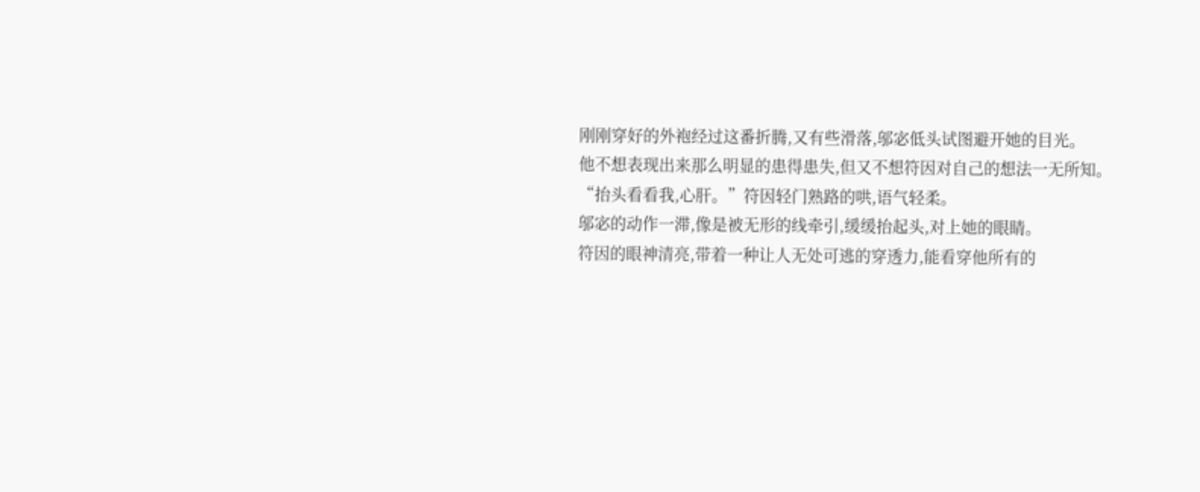刚刚穿好的外袍经过这番折腾,又有些滑落,邬宓低头试图避开她的目光。
他不想表现出来那么明显的患得患失,但又不想符因对自己的想法一无所知。
“抬头看看我,心肝。”符因轻门熟路的哄,语气轻柔。
邬宓的动作一滞,像是被无形的线牵引,缓缓抬起头,对上她的眼睛。
符因的眼神清亮,带着一种让人无处可逃的穿透力,能看穿他所有的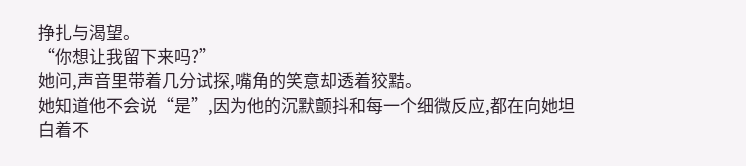挣扎与渴望。
“你想让我留下来吗?”
她问,声音里带着几分试探,嘴角的笑意却透着狡黠。
她知道他不会说“是”,因为他的沉默颤抖和每一个细微反应,都在向她坦白着不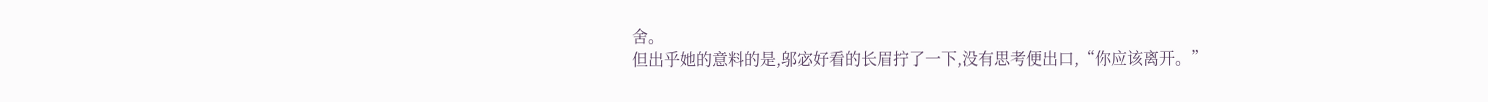舍。
但出乎她的意料的是,邬宓好看的长眉拧了一下,没有思考便出口,“你应该离开。”